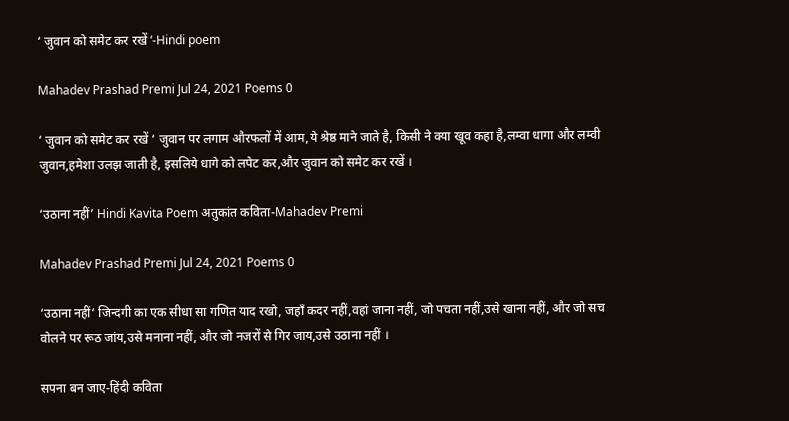‘ जुवान को समेट कर रखें ‘-Hindi poem

Mahadev Prashad Premi Jul 24, 2021 Poems 0

‘ जुवान को समेट कर रखें ‘ जुवान पर लगाम औरफलों में आम,ये श्रेष्ठ माने जाते है, किसी ने क्या खूव कहा है,लम्वा धागा और लम्वी जुवान,हमेशा उलझ जाती है, इसलिये धागे को लपेट कर,और जुवान को समेट कर रखें ।

‘उठाना नहीं’ Hindi Kavita Poem अतुकांत कविता-Mahadev Premi

Mahadev Prashad Premi Jul 24, 2021 Poems 0

‘उठाना नहीं‘ जिन्दगी का एक सीधा सा गणित याद रखो, जहाँ कदर नहीं,वहां जाना नहीं, जो पचता नहीं,उसे खाना नहीं, और जो सच वोलने पर रूठ जांय,उसे मनाना नहीं, और जो नजरों से गिर जाय,उसे उठाना नहीं ।

सपना बन जाए-हिंदी कविता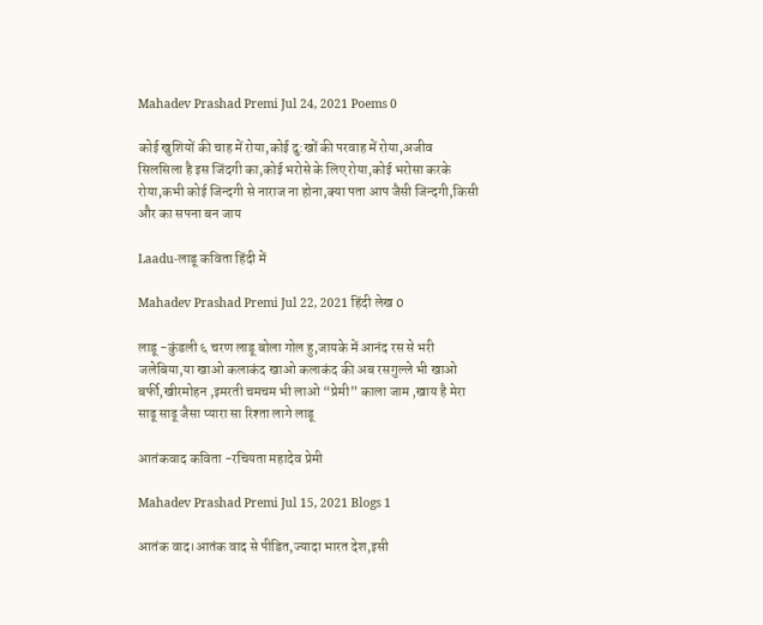Mahadev Prashad Premi Jul 24, 2021 Poems 0

कोई खुशियों की चाह में रोया,कोई दु:खों की परवाह में रोया,अजीव सिलसिला है इस जिंदगी का,कोई भरोसे के लिए रोया,कोई भरोसा करके रोया,कभी कोई जिन्दगी से नाराज ना होना,क्या पता आप जैसी जिन्दगी,किसी और का सपना बन जाय

Laadu-लाडू कविता हिंदी में

Mahadev Prashad Premi Jul 22, 2021 हिंदी लेख 0

लाडू -कुंडली ६ चरण लाडू बोला गोल हु,जायके में आनंद रस से भरी जलेबिया,या खाओ कलाकंद खाओ कलाकंद की अब रसगुल्ले भी खाओ बर्फी,खीरमोहन ,इमरती चमचम भी लाओ “प्रेमी” काला जाम ,खाय है मेरा साढू साढू जैसा प्यारा सा रिश्ता लागे लाडू

आतंकवाद कविता -रचियता महादेव प्रेमी

Mahadev Prashad Premi Jul 15, 2021 Blogs 1

आतंक वाद।आतंक वाद से पीडित,ज्यादा भारत देश,इसी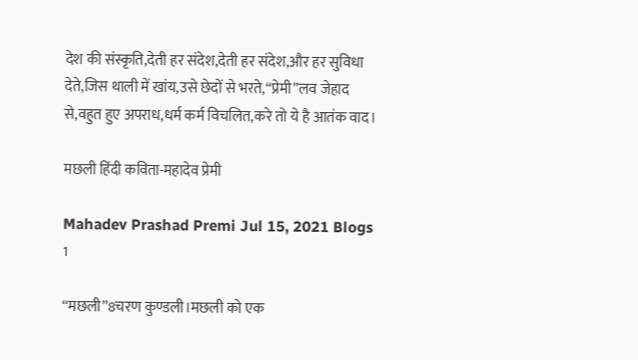देश की संस्कृति,देती हर संदेश,देती हर संदेश,और हर सुविधा देते,जिस थाली में खांय,उसे छेदों से भरते,“प्रेमी”लव जेहाद से,वहुत हुए अपराध,धर्म कर्म विचलित,करे तो ये है आतंक वाद।

मछली हिंदी कविता-महादेव प्रेमी

Mahadev Prashad Premi Jul 15, 2021 Blogs 1

“मछली”8चरण कुण्डली।मछली को एक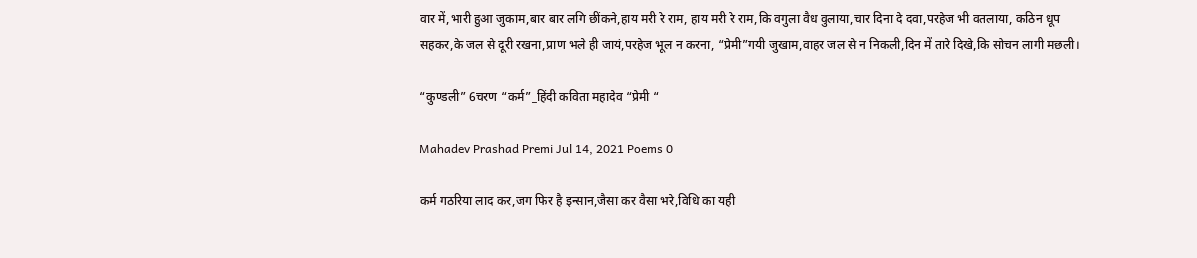वार में,भारी हुआ जुकाम,बार बार लगि छींकने,हाय मरी रे राम, हाय मरी रे राम,कि वगुला वैध वुलाया,चार दिना दे दवा,परहेज भी वतलाया, कठिन धूप सहकर,के जल से दूरी रखना,प्राण भले ही जायं,परहेज भूल न करना, “प्रेमी”गयी जुखाम,वाहर जल से न निकली,दिन में तारे दिखे,कि सोचन लागी मछली।

“कुण्डली” 6चरण “कर्म”_हिंदी कविता महादेव “प्रेमी “

Mahadev Prashad Premi Jul 14, 2021 Poems 0

कर्म गठरिया लाद कर,जग फिर है इन्सान,जैसा कर वैसा भरे,विधि का यही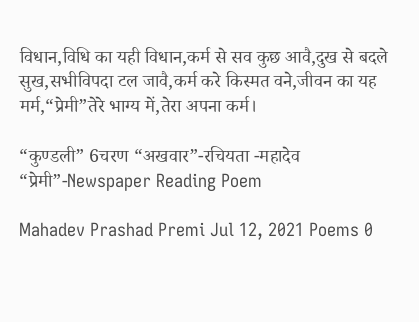विधान,विधि का यही विधान,कर्म से सव कुछ आवै,दुख से बदले सुख,सभीविपदा टल जावै,कर्म करे किस्मत वने,जीवन का यह मर्म,“प्रेमी”तेरे भाग्य में,तेरा अपना कर्म।

“कुण्डली” 6चरण “अखवार”-रचियता -महादेव “प्रेमी”-Newspaper Reading Poem

Mahadev Prashad Premi Jul 12, 2021 Poems 0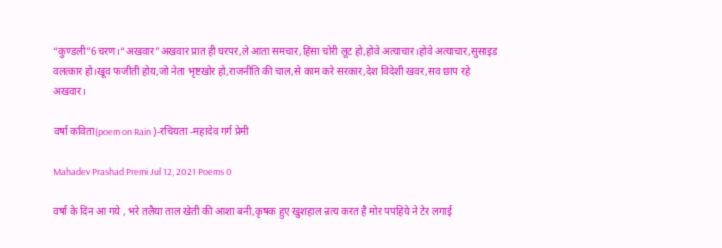“कुण्डली”6चरण।“अखवार”अखवार प्रात ही घरपर,ले आता समचार,हिंसा चोरी लूट हो,होवे अत्याचार।होवे अत्याचार,सुसाइड वलत्कार हो।खूव फजीती होय,जो नेता भृष्टखोर हो,राजनीति की चाल,से काम करे सरकार,देश विदेशी खवर,सव छाप रहे अखवार।

वर्षा कविता(poem on Rain )-रचियता -महादेव गर्ग प्रेमी

Mahadev Prashad Premi Jul 12, 2021 Poems 0

वर्षा के दिन आ गये , भरे तलैया ताल खेती की आशा बनी,कृषक हुए खुशहाल न्रत्य करत है मोर पपहिये ने टेर लगाई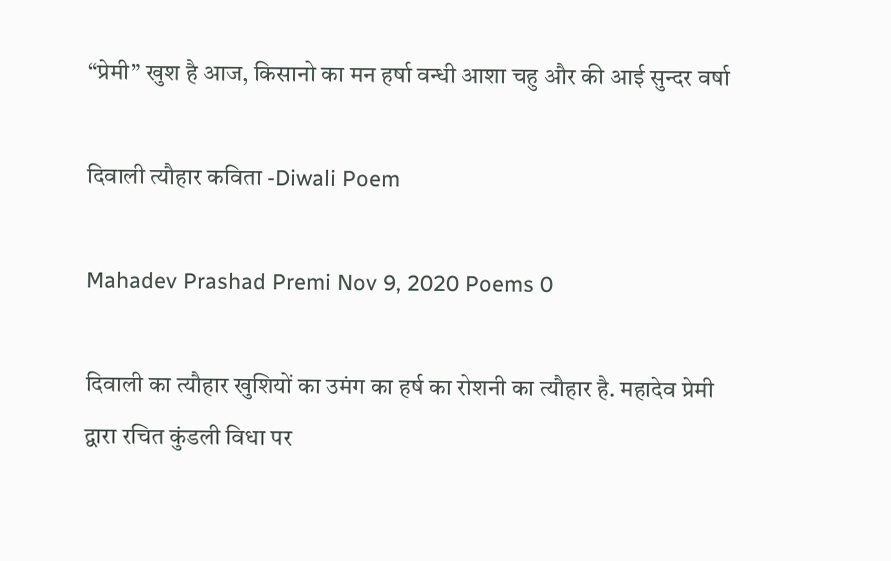“प्रेमी” खुश है आज, किसानो का मन हर्षा वन्धी आशा चहु और की आई सुन्दर वर्षा

दिवाली त्यौहार कविता -Diwali Poem

Mahadev Prashad Premi Nov 9, 2020 Poems 0

दिवाली का त्यौहार खुशियों का उमंग का हर्ष का रोशनी का त्यौहार है. महादेव प्रेमी द्वारा रचित कुंडली विधा पर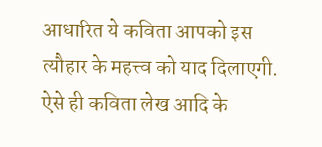आधारित ये कविता आपको इस त्यौहार के महत्त्व को याद दिलाएगी. ऐसे ही कविता लेख आदि के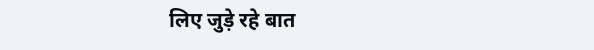लिए जुड़े रहे बात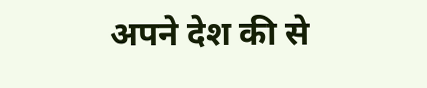अपने देश की से